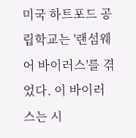미국 하트포드 공립학교는 '랜섬웨어 바이러스'를 겪었다. 이 바이러스는 시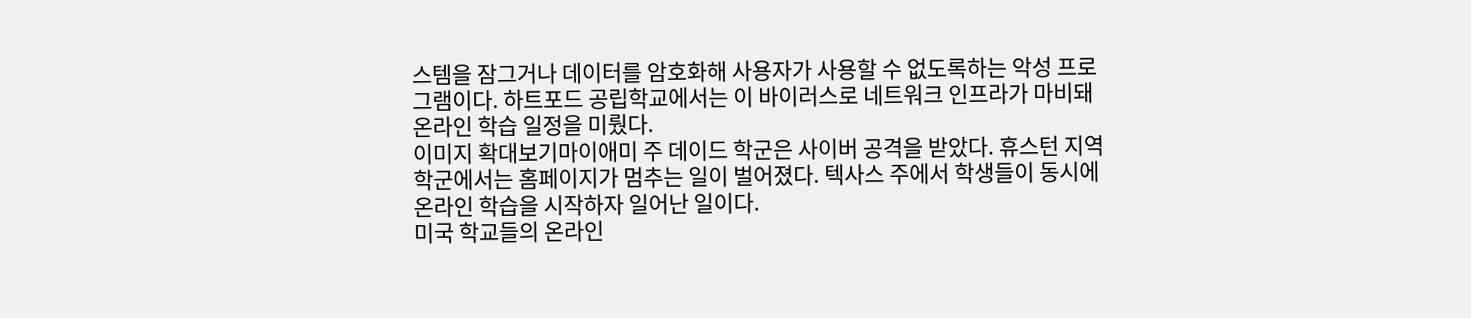스템을 잠그거나 데이터를 암호화해 사용자가 사용할 수 없도록하는 악성 프로그램이다. 하트포드 공립학교에서는 이 바이러스로 네트워크 인프라가 마비돼 온라인 학습 일정을 미뤘다.
이미지 확대보기마이애미 주 데이드 학군은 사이버 공격을 받았다. 휴스턴 지역 학군에서는 홈페이지가 멈추는 일이 벌어졌다. 텍사스 주에서 학생들이 동시에 온라인 학습을 시작하자 일어난 일이다.
미국 학교들의 온라인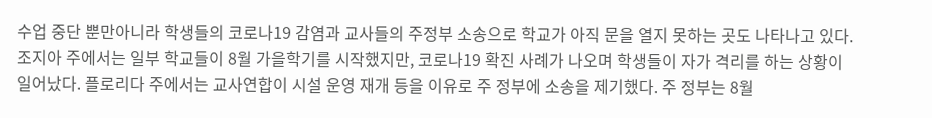수업 중단 뿐만아니라 학생들의 코로나19 감염과 교사들의 주정부 소송으로 학교가 아직 문을 열지 못하는 곳도 나타나고 있다.
조지아 주에서는 일부 학교들이 8월 가을학기를 시작했지만, 코로나19 확진 사례가 나오며 학생들이 자가 격리를 하는 상황이 일어났다. 플로리다 주에서는 교사연합이 시설 운영 재개 등을 이유로 주 정부에 소송을 제기했다. 주 정부는 8월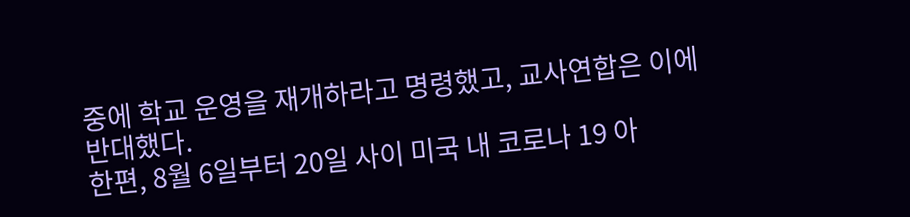중에 학교 운영을 재개하라고 명령했고, 교사연합은 이에 반대했다.
한편, 8월 6일부터 20일 사이 미국 내 코로나 19 아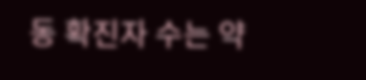동 확진자 수는 약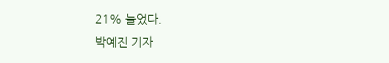21% 늘었다.
박예진 기자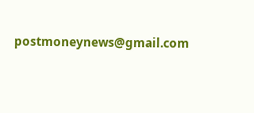postmoneynews@gmail.com